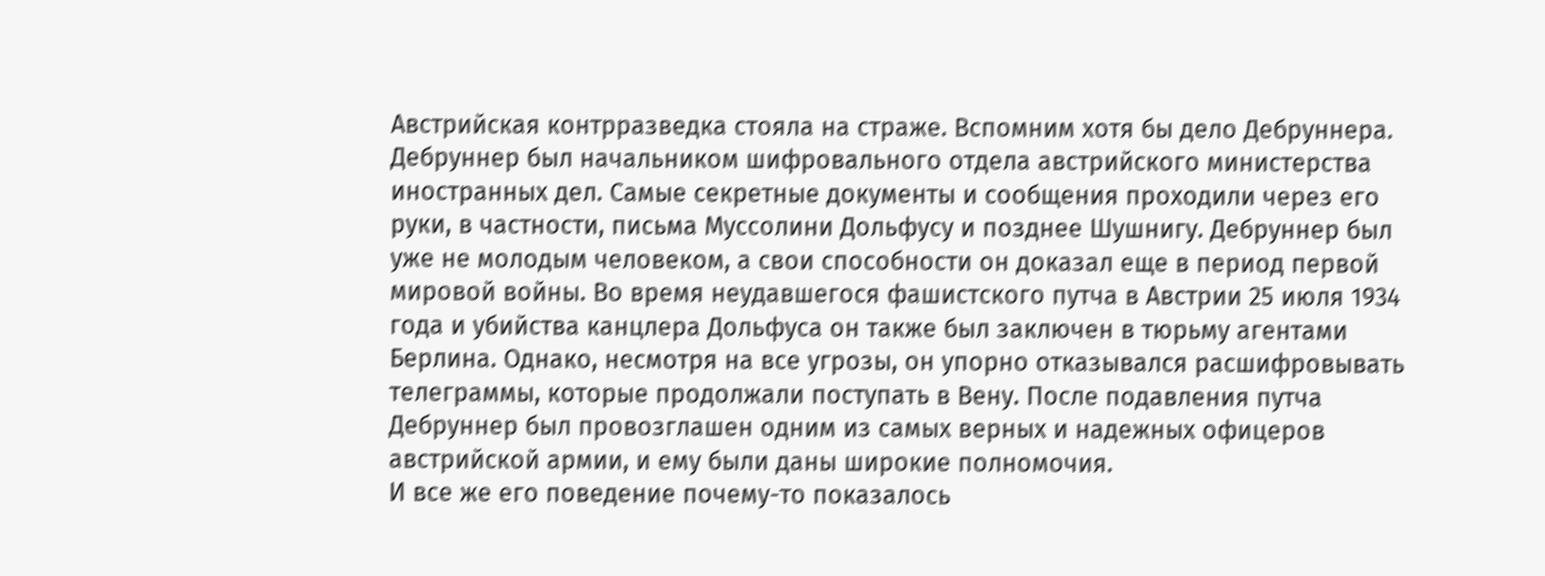Австрийская контрразведка стояла на страже. Вспомним хотя бы дело Дебруннера. Дебруннер был начальником шифровального отдела австрийского министерства иностранных дел. Самые секретные документы и сообщения проходили через его руки, в частности, письма Муссолини Дольфусу и позднее Шушнигу. Дебруннер был уже не молодым человеком, а свои способности он доказал еще в период первой мировой войны. Во время неудавшегося фашистского путча в Австрии 25 июля 1934 года и убийства канцлера Дольфуса он также был заключен в тюрьму агентами Берлина. Однако, несмотря на все угрозы, он упорно отказывался расшифровывать телеграммы, которые продолжали поступать в Вену. После подавления путча Дебруннер был провозглашен одним из самых верных и надежных офицеров австрийской армии, и ему были даны широкие полномочия.
И все же его поведение почему-то показалось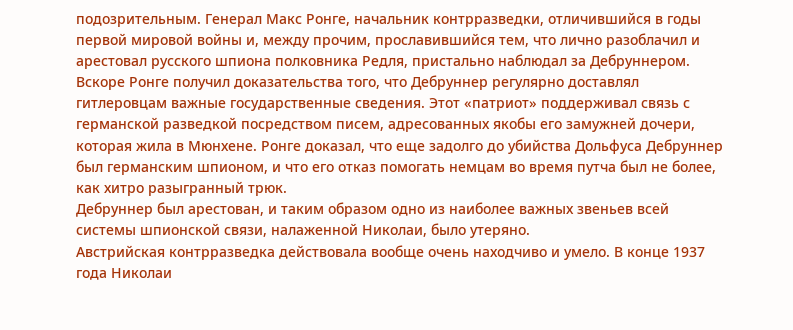подозрительным. Генерал Макс Ронге, начальник контрразведки, отличившийся в годы первой мировой войны и, между прочим, прославившийся тем, что лично разоблачил и арестовал русского шпиона полковника Редля, пристально наблюдал за Дебруннером. Вскоре Ронге получил доказательства того, что Дебруннер регулярно доставлял гитлеровцам важные государственные сведения. Этот «патриот» поддерживал связь с германской разведкой посредством писем, адресованных якобы его замужней дочери, которая жила в Мюнхене. Ронге доказал, что еще задолго до убийства Дольфуса Дебруннер был германским шпионом, и что его отказ помогать немцам во время путча был не более, как хитро разыгранный трюк.
Дебруннер был арестован, и таким образом одно из наиболее важных звеньев всей системы шпионской связи, налаженной Николаи, было утеряно.
Австрийская контрразведка действовала вообще очень находчиво и умело. В конце 1937 года Николаи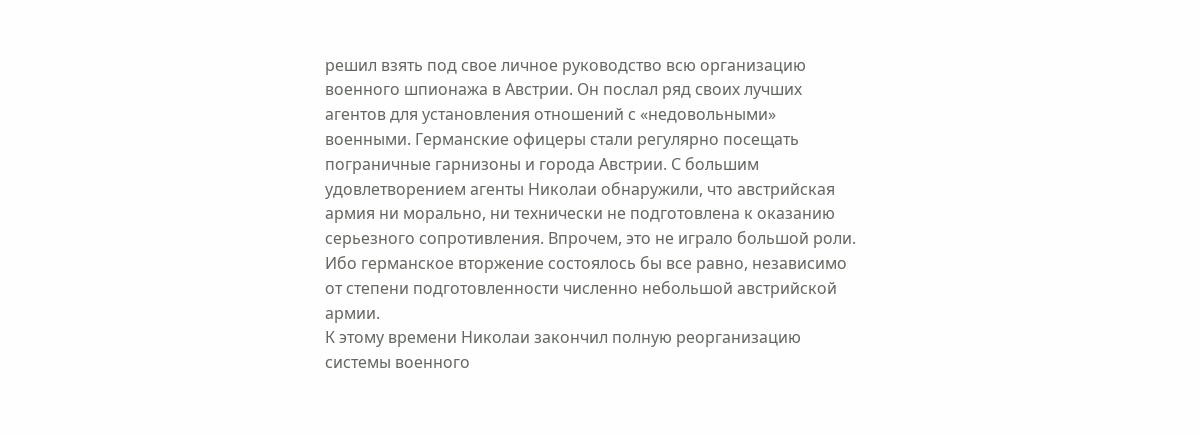решил взять под свое личное руководство всю организацию военного шпионажа в Австрии. Он послал ряд своих лучших агентов для установления отношений с «недовольными» военными. Германские офицеры стали регулярно посещать пограничные гарнизоны и города Австрии. С большим удовлетворением агенты Николаи обнаружили, что австрийская армия ни морально, ни технически не подготовлена к оказанию серьезного сопротивления. Впрочем, это не играло большой роли. Ибо германское вторжение состоялось бы все равно, независимо от степени подготовленности численно небольшой австрийской армии.
К этому времени Николаи закончил полную реорганизацию системы военного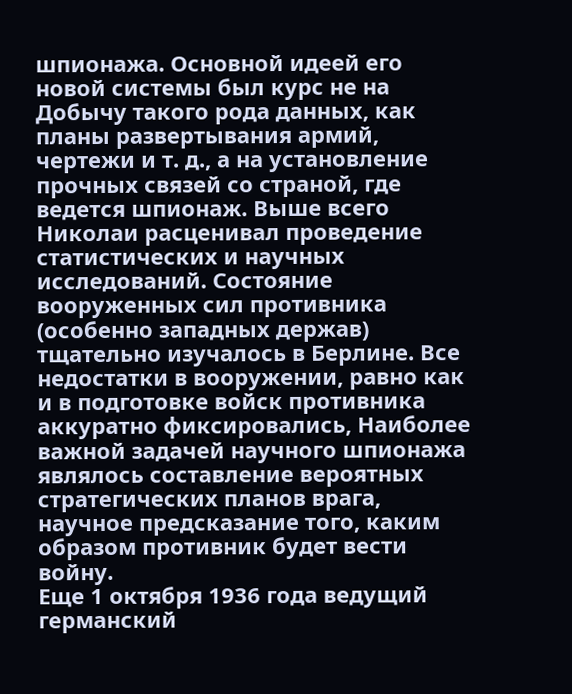шпионажа. Основной идеей его новой системы был курс не на Добычу такого рода данных, как планы развертывания армий, чертежи и т. д., а на установление прочных связей со страной, где ведется шпионаж. Выше всего Николаи расценивал проведение статистических и научных исследований. Состояние вооруженных сил противника (особенно западных держав) тщательно изучалось в Берлине. Все недостатки в вооружении, равно как и в подготовке войск противника аккуратно фиксировались, Наиболее важной задачей научного шпионажа являлось составление вероятных стратегических планов врага, научное предсказание того, каким образом противник будет вести войну.
Еще 1 октября 1936 года ведущий германский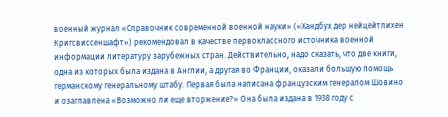военный журнал «Справочник современной военной науки» («Хандбух дер нейцейтлихен Кригсвиссеншафт») рекомендовал в качестве первоклассного источника военной информации литературу зарубежных стран. Действительно, надо сказать, что две книги, одна из которых была издана в Англии, а другая во Франции, оказали большую помощь германскому генеральному штабу. Первая была написана французским генералом Шовино и озаглавлена «Возможно ли еще вторжение?» Она была издана в 1938 году с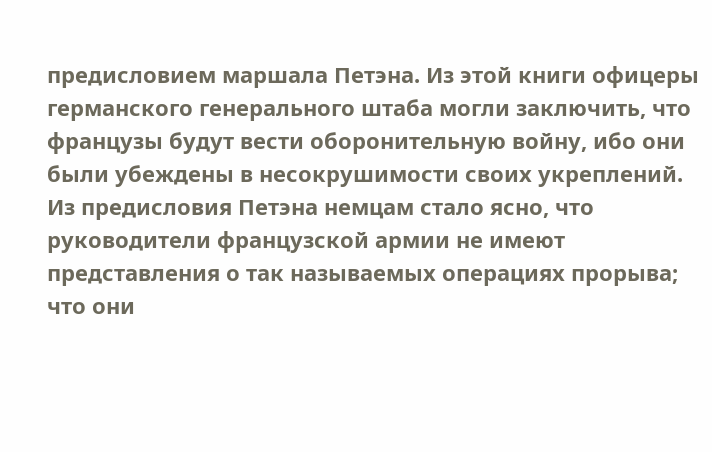предисловием маршала Петэна. Из этой книги офицеры германского генерального штаба могли заключить, что французы будут вести оборонительную войну, ибо они были убеждены в несокрушимости своих укреплений. Из предисловия Петэна немцам стало ясно, что руководители французской армии не имеют представления о так называемых операциях прорыва; что они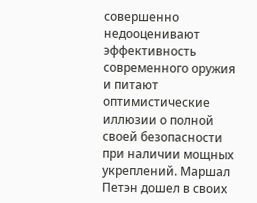совершенно недооценивают эффективность современного оружия и питают оптимистические иллюзии о полной своей безопасности при наличии мощных укреплений. Маршал Петэн дошел в своих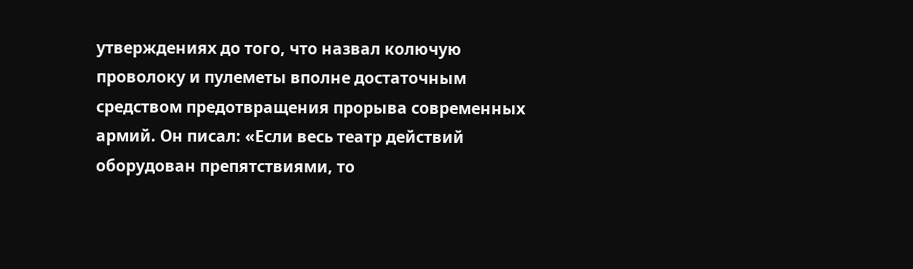утверждениях до того, что назвал колючую проволоку и пулеметы вполне достаточным средством предотвращения прорыва современных армий. Он писал: «Если весь театр действий оборудован препятствиями, то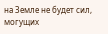на Земле не будет сил, могущих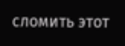сломить этот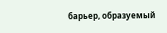барьер, образуемый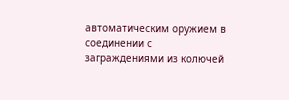автоматическим оружием в соединении с заграждениями из колючей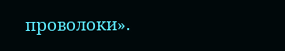проволоки».